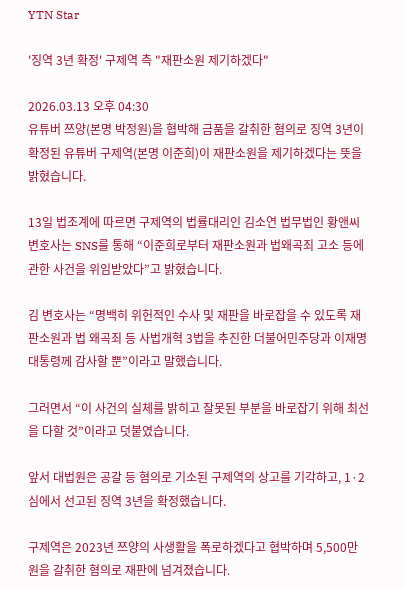YTN Star

'징역 3년 확정' 구제역 측 "재판소원 제기하겠다"

2026.03.13 오후 04:30
유튜버 쯔양(본명 박정원)을 협박해 금품을 갈취한 혐의로 징역 3년이 확정된 유튜버 구제역(본명 이준희)이 재판소원을 제기하겠다는 뜻을 밝혔습니다.

13일 법조계에 따르면 구제역의 법률대리인 김소연 법무법인 황앤씨 변호사는 SNS를 통해 “이준희로부터 재판소원과 법왜곡죄 고소 등에 관한 사건을 위임받았다”고 밝혔습니다.

김 변호사는 “명백히 위헌적인 수사 및 재판을 바로잡을 수 있도록 재판소원과 법 왜곡죄 등 사법개혁 3법을 추진한 더불어민주당과 이재명 대통령께 감사할 뿐”이라고 말했습니다.

그러면서 “이 사건의 실체를 밝히고 잘못된 부분을 바로잡기 위해 최선을 다할 것”이라고 덧붙였습니다.

앞서 대법원은 공갈 등 혐의로 기소된 구제역의 상고를 기각하고, 1·2심에서 선고된 징역 3년을 확정했습니다.

구제역은 2023년 쯔양의 사생활을 폭로하겠다고 협박하며 5,500만 원을 갈취한 혐의로 재판에 넘겨졌습니다.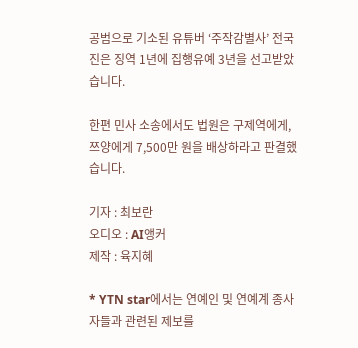공범으로 기소된 유튜버 ‘주작감별사’ 전국진은 징역 1년에 집행유예 3년을 선고받았습니다.

한편 민사 소송에서도 법원은 구제역에게, 쯔양에게 7,500만 원을 배상하라고 판결했습니다.

기자 : 최보란
오디오 : AI앵커
제작 : 육지혜

* YTN star에서는 연예인 및 연예계 종사자들과 관련된 제보를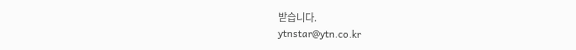받습니다.
ytnstar@ytn.co.kr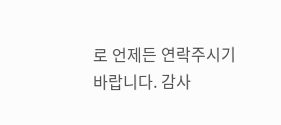로 언제든 연락주시기 바랍니다. 감사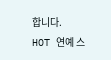합니다.
HOT 연예 스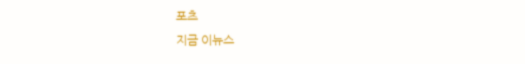포츠
지금 이뉴스